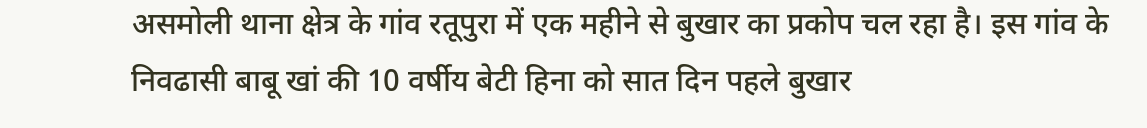असमोली थाना क्षेत्र के गांव रतूपुरा में एक महीने से बुखार का प्रकोप चल रहा है। इस गांव के निवढासी बाबू खां की 10 वर्षीय बेटी हिना को सात दिन पहले बुखार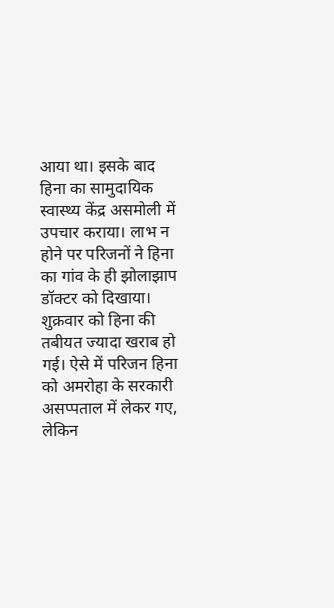आया था। इसके बाद हिना का सामुदायिक स्वास्थ्य केंद्र असमोली में उपचार कराया। लाभ न होने पर परिजनों ने हिना का गांव के ही झोलाझाप डॉक्टर को दिखाया। शुक्रवार को हिना की तबीयत ज्यादा खराब हो गई। ऐसे में परिजन हिना को अमरोहा के सरकारी असप्पताल में लेकर गए, लेकिन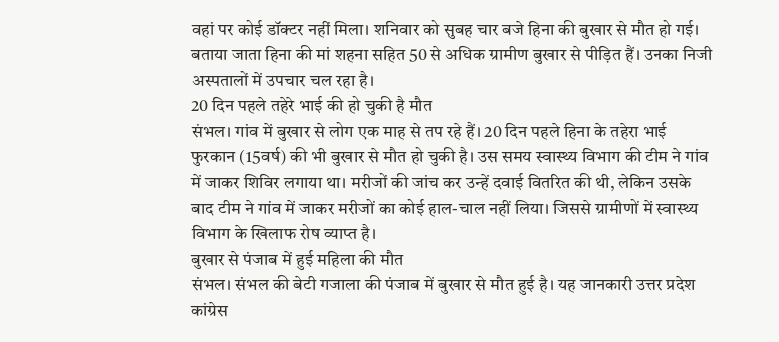वहां पर कोई डॉक्टर नहीं मिला। शनिवार को सुबह चार बजे हिना की बुखार से मौत हो गई। बताया जाता हिना की मां शहना सहित 50 से अधिक ग्रामीण बुखार से पीड़ित हैं। उनका निजी अस्पतालों में उपचार चल रहा है।
20 दिन पहले तहेरे भाई की हो चुकी है मौत
संभल। गांव में बुखार से लोग एक माह से तप रहे हैं। 20 दिन पहले हिना के तहेरा भाई फुरकान (15वर्ष) की भी बुखार से मौत हो चुकी है। उस समय स्वास्थ्य विभाग की टीम ने गांव में जाकर शिविर लगाया था। मरीजों की जांच कर उन्हें दवाई वितरित की थी, लेकिन उसके बाद टीम ने गांव में जाकर मरीजों का कोई हाल-चाल नहीं लिया। जिससे ग्रामीणों में स्वास्थ्य विभाग के खिलाफ रोष व्याप्त है।
बुखार से पंजाब में हुई महिला की मौत
संभल। संभल की बेटी गजाला की पंजाब में बुखार से मौत हुई है। यह जानकारी उत्तर प्रदेश कांग्रेस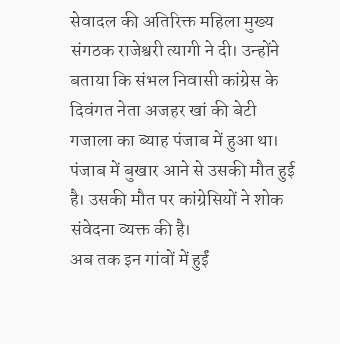सेवादल की अतिरिक्त महिला मुख्य संगठक राजेश्वरी त्यागी ने दी। उन्होंने बताया कि संभल निवासी कांग्रेस के दिवंगत नेता अजहर खां की बेटी गजाला का ब्याह पंजाब में हुआ था। पंजाब में बुखार आने से उसकी मौत हुई है। उसकी मौत पर कांग्रेसियों ने शोक संवेदना व्यक्त की है।
अब तक इन गांवों में हुईं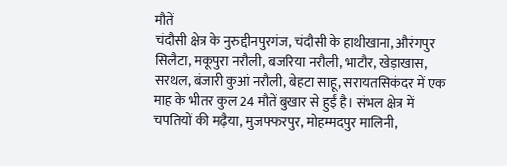मौतें
चंदौसी क्षेत्र के नुरुद्दीनपुरगंज, चंदौसी के हाथीखाना, औरंगपुर सिलैटा, मकूपुरा नरौली, बजरिया नरौली, भाटौर, खेड़ाखास, सरथल, बंजारी कुआं नरौली, बेहटा साहू, सरायतसिकंदर में एक माह के भीतर कुल 24 मौतें बुखार से हुईं है। संभल क्षेत्र में चपतियों की मढ़ैया, मुजफ्फरपुर, मोहम्मदपुर मालिनी,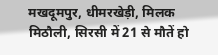मखदूमपुर, धीमरखेड़ी, मिलक मिठौली, सिरसी में 21 से मौतें हो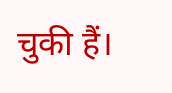चुकी हैं।